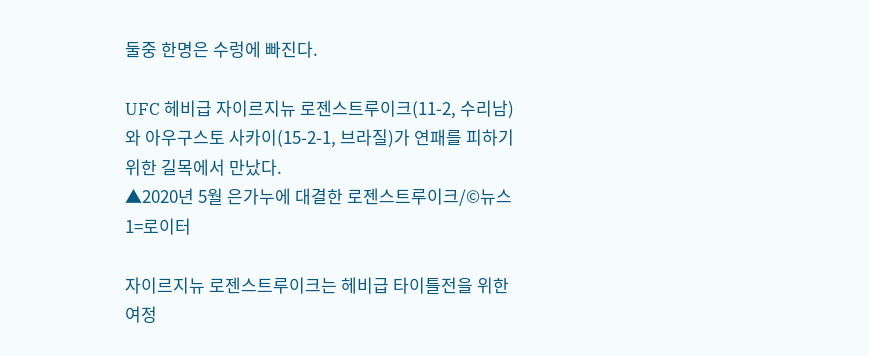둘중 한명은 수렁에 빠진다.

UFC 헤비급 자이르지뉴 로젠스트루이크(11-2, 수리남)와 아우구스토 사카이(15-2-1, 브라질)가 연패를 피하기 위한 길목에서 만났다.
▲2020년 5월 은가누에 대결한 로젠스트루이크/©뉴스1=로이터

자이르지뉴 로젠스트루이크는 헤비급 타이틀전을 위한 여정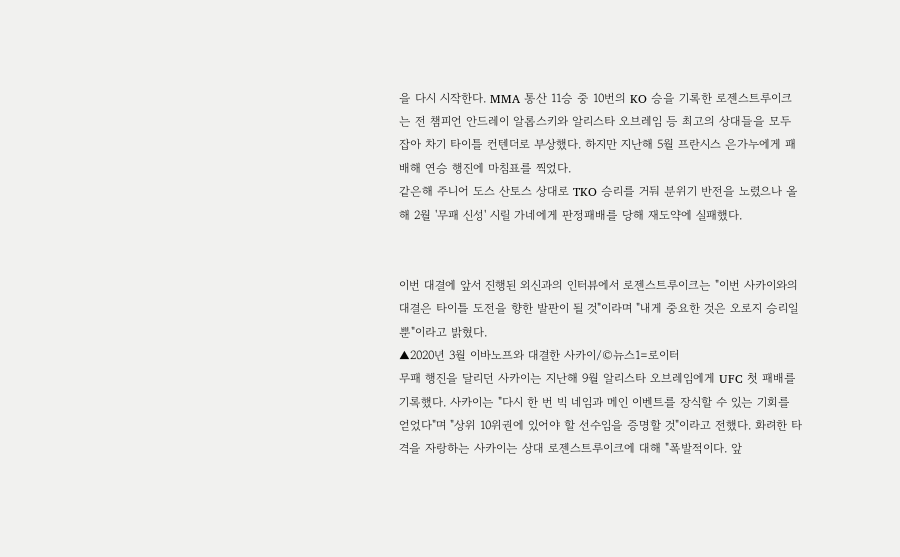을 다시 시작한다. MMA 통산 11승 중 10번의 KO 승을 기록한 로젠스트루이크는 전 챔피언 안드레이 알롭스키와 알리스타 오브레임 등 최고의 상대들을 모두 잡아 차기 타이틀 컨텐더로 부상했다. 하지만 지난해 5월 프란시스 은가누에게 패배해 연승 행진에 마침표를 찍었다.
같은해 주니어 도스 산토스 상대로 TKO 승리를 거둬 분위기 반전을 노렸으나 올해 2월 '무패 신성' 시릴 가네에게 판정패배를 당해 재도약에 실패했다.


이번 대결에 앞서 진행된 외신과의 인터뷰에서 로젠스트루이크는 "이번 사카이와의 대결은 타이틀 도전을 향한 발판이 될 것"이라며 "내게 중요한 것은 오로지 승리일 뿐"이라고 밝혔다.
▲2020년 3월 이바노프와 대결한 사카이/©뉴스1=로이터
무패 행진을 달리던 사카이는 지난해 9월 알리스타 오브레임에게 UFC 첫 패배를 기록했다. 사카이는 "다시 한 번 빅 네임과 메인 이벤트를 장식할 수 있는 기회를 얻었다"며 "상위 10위권에 있어야 할 선수임을 증명할 것"이라고 전했다. 화려한 타격을 자랑하는 사카이는 상대 로젠스트루이크에 대해 "폭발적이다. 앞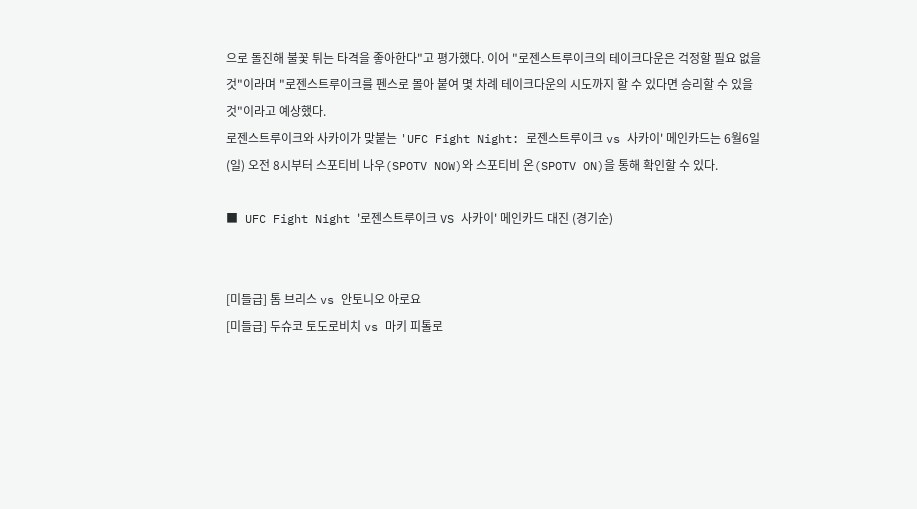으로 돌진해 불꽃 튀는 타격을 좋아한다"고 평가했다. 이어 "로젠스트루이크의 테이크다운은 걱정할 필요 없을 것"이라며 "로젠스트루이크를 펜스로 몰아 붙여 몇 차례 테이크다운의 시도까지 할 수 있다면 승리할 수 있을 것"이라고 예상했다.
로젠스트루이크와 사카이가 맞붙는 'UFC Fight Night: 로젠스트루이크 vs 사카이' 메인카드는 6월6일(일) 오전 8시부터 스포티비 나우(SPOTV NOW)와 스포티비 온(SPOTV ON)을 통해 확인할 수 있다.

■ UFC Fight Night '로젠스트루이크 VS 사카이' 메인카드 대진 (경기순)


[미들급] 톰 브리스 vs 안토니오 아로요
[미들급] 두슈코 토도로비치 vs 마키 피톨로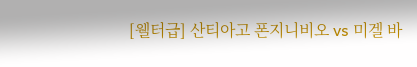[웰터급] 산티아고 폰지니비오 vs 미겔 바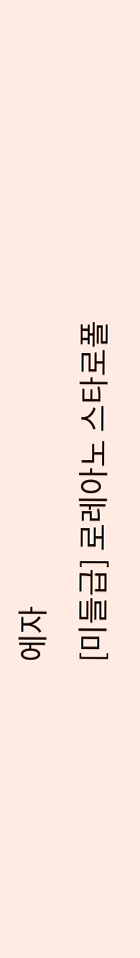에자
[미들급] 로레아노 스타로폴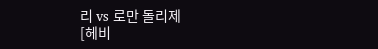리 vs 로만 돌리제
[헤비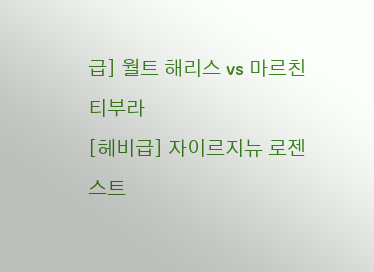급] 월트 해리스 vs 마르친 티부라
[헤비급] 자이르지뉴 로젠스트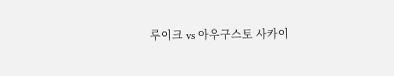루이크 vs 아우구스토 사카이